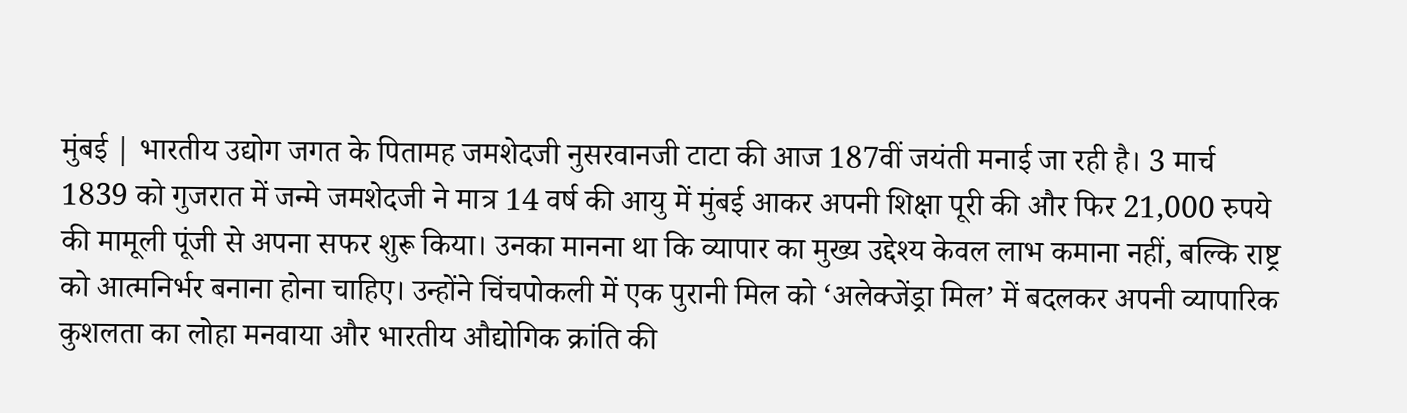मुंबई | भारतीय उद्योग जगत के पितामह जमशेदजी नुसरवानजी टाटा की आज 187वीं जयंती मनाई जा रही है। 3 मार्च 1839 को गुजरात में जन्मे जमशेदजी ने मात्र 14 वर्ष की आयु में मुंबई आकर अपनी शिक्षा पूरी की और फिर 21,000 रुपये की मामूली पूंजी से अपना सफर शुरू किया। उनका मानना था कि व्यापार का मुख्य उद्देश्य केवल लाभ कमाना नहीं, बल्कि राष्ट्र को आत्मनिर्भर बनाना होना चाहिए। उन्होंने चिंचपोकली में एक पुरानी मिल को ‘अलेक्जेंड्रा मिल’ में बदलकर अपनी व्यापारिक कुशलता का लोहा मनवाया और भारतीय औद्योगिक क्रांति की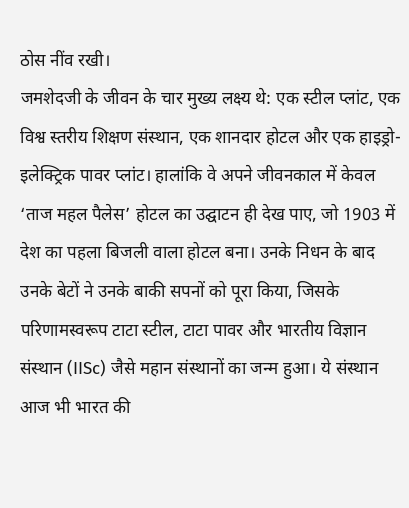ठोस नींव रखी।
जमशेदजी के जीवन के चार मुख्य लक्ष्य थे: एक स्टील प्लांट, एक विश्व स्तरीय शिक्षण संस्थान, एक शानदार होटल और एक हाइड्रो-इलेक्ट्रिक पावर प्लांट। हालांकि वे अपने जीवनकाल में केवल ‘ताज महल पैलेस’ होटल का उद्घाटन ही देख पाए, जो 1903 में देश का पहला बिजली वाला होटल बना। उनके निधन के बाद उनके बेटों ने उनके बाकी सपनों को पूरा किया, जिसके परिणामस्वरूप टाटा स्टील, टाटा पावर और भारतीय विज्ञान संस्थान (IISc) जैसे महान संस्थानों का जन्म हुआ। ये संस्थान आज भी भारत की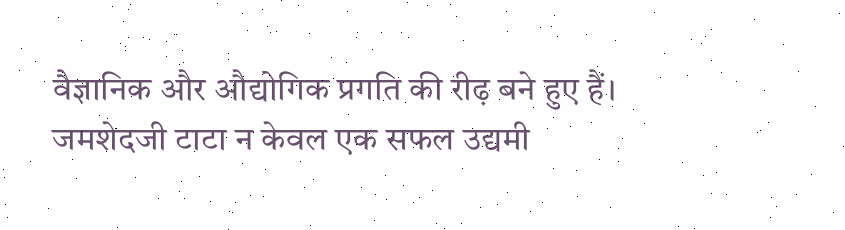वैज्ञानिक और औद्योगिक प्रगति की रीढ़ बने हुए हैं।
जमशेदजी टाटा न केवल एक सफल उद्यमी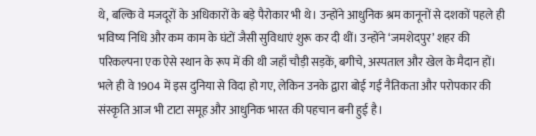थे, बल्कि वे मजदूरों के अधिकारों के बड़े पैरोकार भी थे। उन्होंने आधुनिक श्रम कानूनों से दशकों पहले ही भविष्य निधि और कम काम के घंटों जैसी सुविधाएं शुरू कर दी थीं। उन्होंने ‘जमशेदपुर’ शहर की परिकल्पना एक ऐसे स्थान के रूप में की थी जहाँ चौड़ी सड़कें, बगीचे, अस्पताल और खेल के मैदान हों। भले ही वे 1904 में इस दुनिया से विदा हो गए, लेकिन उनके द्वारा बोई गई नैतिकता और परोपकार की संस्कृति आज भी टाटा समूह और आधुनिक भारत की पहचान बनी हुई है।